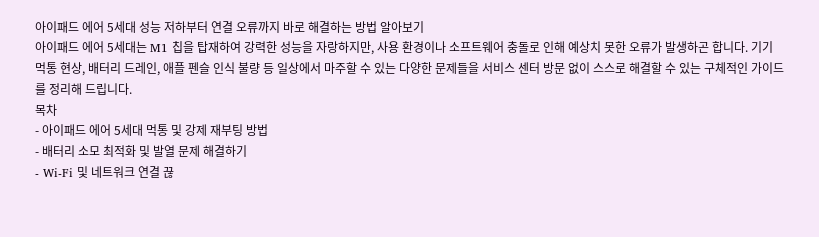아이패드 에어 5세대 성능 저하부터 연결 오류까지 바로 해결하는 방법 알아보기
아이패드 에어 5세대는 M1 칩을 탑재하여 강력한 성능을 자랑하지만, 사용 환경이나 소프트웨어 충돌로 인해 예상치 못한 오류가 발생하곤 합니다. 기기 먹통 현상, 배터리 드레인, 애플 펜슬 인식 불량 등 일상에서 마주할 수 있는 다양한 문제들을 서비스 센터 방문 없이 스스로 해결할 수 있는 구체적인 가이드를 정리해 드립니다.
목차
- 아이패드 에어 5세대 먹통 및 강제 재부팅 방법
- 배터리 소모 최적화 및 발열 문제 해결하기
- Wi-Fi 및 네트워크 연결 끊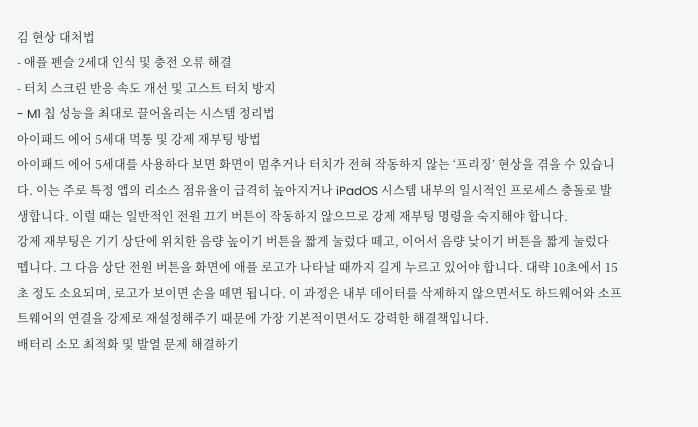김 현상 대처법
- 애플 펜슬 2세대 인식 및 충전 오류 해결
- 터치 스크린 반응 속도 개선 및 고스트 터치 방지
- M1 칩 성능을 최대로 끌어올리는 시스템 정리법
아이패드 에어 5세대 먹통 및 강제 재부팅 방법
아이패드 에어 5세대를 사용하다 보면 화면이 멈추거나 터치가 전혀 작동하지 않는 ‘프리징’ 현상을 겪을 수 있습니다. 이는 주로 특정 앱의 리소스 점유율이 급격히 높아지거나 iPadOS 시스템 내부의 일시적인 프로세스 충돌로 발생합니다. 이럴 때는 일반적인 전원 끄기 버튼이 작동하지 않으므로 강제 재부팅 명령을 숙지해야 합니다.
강제 재부팅은 기기 상단에 위치한 음량 높이기 버튼을 짧게 눌렀다 떼고, 이어서 음량 낮이기 버튼을 짧게 눌렀다 뗍니다. 그 다음 상단 전원 버튼을 화면에 애플 로고가 나타날 때까지 길게 누르고 있어야 합니다. 대략 10초에서 15초 정도 소요되며, 로고가 보이면 손을 떼면 됩니다. 이 과정은 내부 데이터를 삭제하지 않으면서도 하드웨어와 소프트웨어의 연결을 강제로 재설정해주기 때문에 가장 기본적이면서도 강력한 해결책입니다.
배터리 소모 최적화 및 발열 문제 해결하기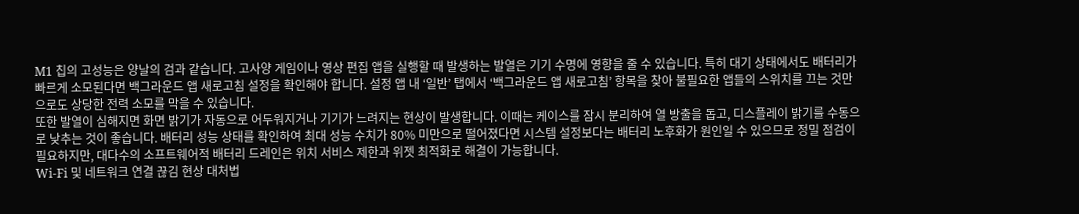M1 칩의 고성능은 양날의 검과 같습니다. 고사양 게임이나 영상 편집 앱을 실행할 때 발생하는 발열은 기기 수명에 영향을 줄 수 있습니다. 특히 대기 상태에서도 배터리가 빠르게 소모된다면 백그라운드 앱 새로고침 설정을 확인해야 합니다. 설정 앱 내 ‘일반’ 탭에서 ‘백그라운드 앱 새로고침’ 항목을 찾아 불필요한 앱들의 스위치를 끄는 것만으로도 상당한 전력 소모를 막을 수 있습니다.
또한 발열이 심해지면 화면 밝기가 자동으로 어두워지거나 기기가 느려지는 현상이 발생합니다. 이때는 케이스를 잠시 분리하여 열 방출을 돕고, 디스플레이 밝기를 수동으로 낮추는 것이 좋습니다. 배터리 성능 상태를 확인하여 최대 성능 수치가 80% 미만으로 떨어졌다면 시스템 설정보다는 배터리 노후화가 원인일 수 있으므로 정밀 점검이 필요하지만, 대다수의 소프트웨어적 배터리 드레인은 위치 서비스 제한과 위젯 최적화로 해결이 가능합니다.
Wi-Fi 및 네트워크 연결 끊김 현상 대처법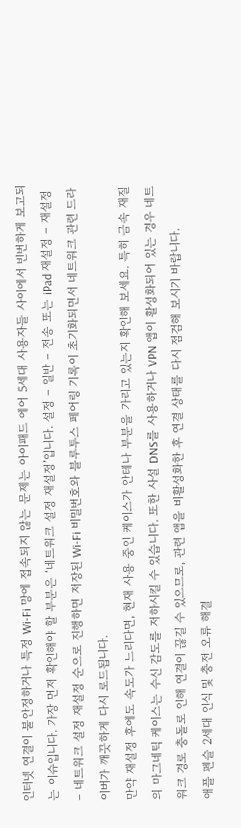인터넷 연결이 불안정하거나 특정 Wi-Fi 망에 접속되지 않는 문제는 아이패드 에어 5세대 사용자들 사이에서 빈번하게 보고되는 이슈입니다. 가장 먼저 확인해야 할 부분은 ‘네트워크 설정 재설정’입니다. 설정 – 일반 – 전송 또는 iPad 재설정 – 재설정 – 네트워크 설정 재설정 순으로 진행하면 저장된 Wi-Fi 비밀번호와 블루투스 페어링 기록이 초기화되면서 네트워크 관련 드라이버가 깨끗하게 다시 로드됩니다.
만약 재설정 후에도 속도가 느리다면, 현재 사용 중인 케이스가 안테나 부분을 가리고 있는지 확인해 보세요. 특히 금속 재질의 마그네틱 케이스는 수신 감도를 저하시킬 수 있습니다. 또한 사설 DNS를 사용하거나 VPN 앱이 활성화되어 있는 경우 네트워크 경로 충돌로 인해 연결이 끊길 수 있으므로, 관련 앱을 비활성화한 후 연결 상태를 다시 점검해 보시기 바랍니다.
애플 펜슬 2세대 인식 및 충전 오류 해결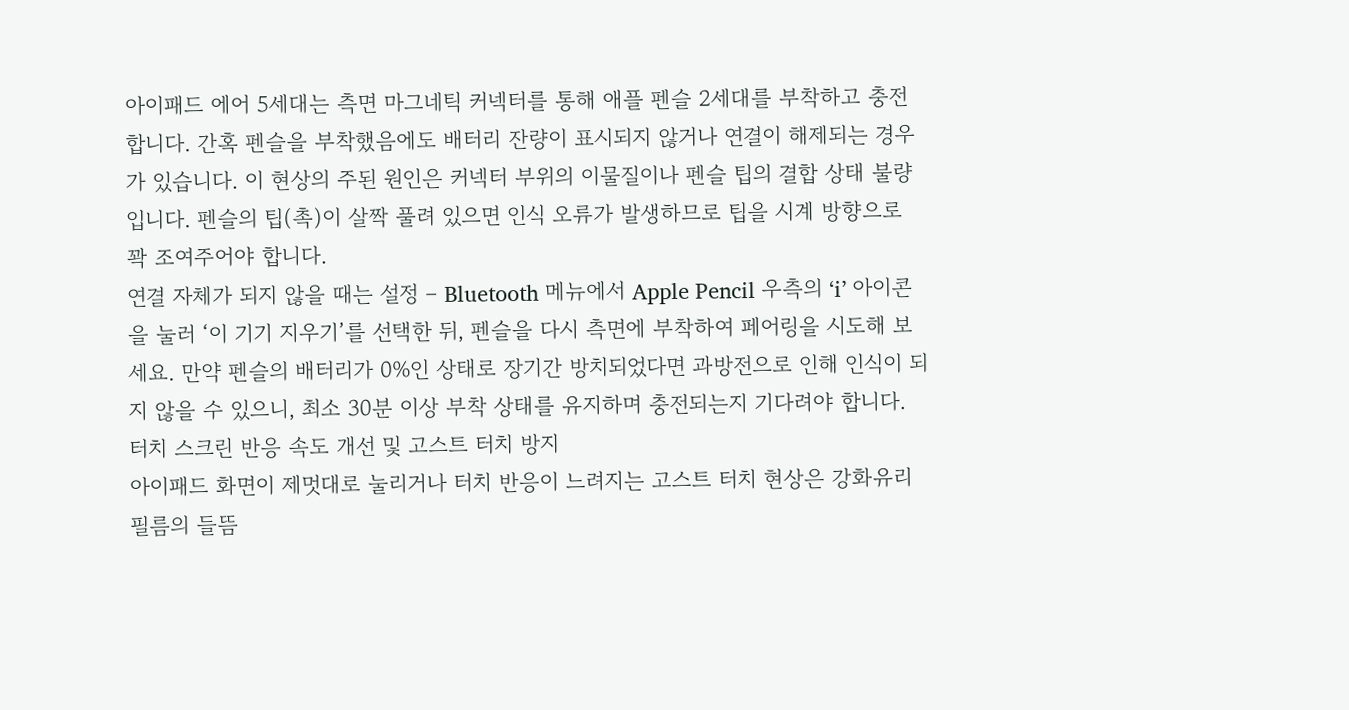아이패드 에어 5세대는 측면 마그네틱 커넥터를 통해 애플 펜슬 2세대를 부착하고 충전합니다. 간혹 펜슬을 부착했음에도 배터리 잔량이 표시되지 않거나 연결이 해제되는 경우가 있습니다. 이 현상의 주된 원인은 커넥터 부위의 이물질이나 펜슬 팁의 결합 상태 불량입니다. 펜슬의 팁(촉)이 살짝 풀려 있으면 인식 오류가 발생하므로 팁을 시계 방향으로 꽉 조여주어야 합니다.
연결 자체가 되지 않을 때는 설정 – Bluetooth 메뉴에서 Apple Pencil 우측의 ‘i’ 아이콘을 눌러 ‘이 기기 지우기’를 선택한 뒤, 펜슬을 다시 측면에 부착하여 페어링을 시도해 보세요. 만약 펜슬의 배터리가 0%인 상태로 장기간 방치되었다면 과방전으로 인해 인식이 되지 않을 수 있으니, 최소 30분 이상 부착 상태를 유지하며 충전되는지 기다려야 합니다.
터치 스크린 반응 속도 개선 및 고스트 터치 방지
아이패드 화면이 제멋대로 눌리거나 터치 반응이 느려지는 고스트 터치 현상은 강화유리 필름의 들뜸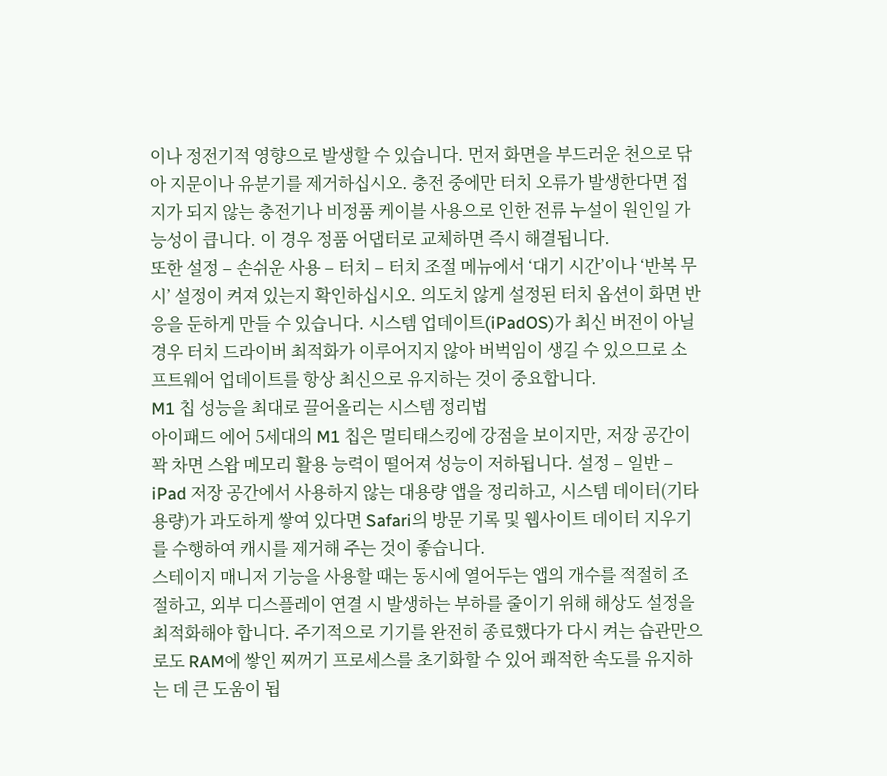이나 정전기적 영향으로 발생할 수 있습니다. 먼저 화면을 부드러운 천으로 닦아 지문이나 유분기를 제거하십시오. 충전 중에만 터치 오류가 발생한다면 접지가 되지 않는 충전기나 비정품 케이블 사용으로 인한 전류 누설이 원인일 가능성이 큽니다. 이 경우 정품 어댑터로 교체하면 즉시 해결됩니다.
또한 설정 – 손쉬운 사용 – 터치 – 터치 조절 메뉴에서 ‘대기 시간’이나 ‘반복 무시’ 설정이 켜져 있는지 확인하십시오. 의도치 않게 설정된 터치 옵션이 화면 반응을 둔하게 만들 수 있습니다. 시스템 업데이트(iPadOS)가 최신 버전이 아닐 경우 터치 드라이버 최적화가 이루어지지 않아 버벅임이 생길 수 있으므로 소프트웨어 업데이트를 항상 최신으로 유지하는 것이 중요합니다.
M1 칩 성능을 최대로 끌어올리는 시스템 정리법
아이패드 에어 5세대의 M1 칩은 멀티태스킹에 강점을 보이지만, 저장 공간이 꽉 차면 스왑 메모리 활용 능력이 떨어져 성능이 저하됩니다. 설정 – 일반 – iPad 저장 공간에서 사용하지 않는 대용량 앱을 정리하고, 시스템 데이터(기타 용량)가 과도하게 쌓여 있다면 Safari의 방문 기록 및 웹사이트 데이터 지우기를 수행하여 캐시를 제거해 주는 것이 좋습니다.
스테이지 매니저 기능을 사용할 때는 동시에 열어두는 앱의 개수를 적절히 조절하고, 외부 디스플레이 연결 시 발생하는 부하를 줄이기 위해 해상도 설정을 최적화해야 합니다. 주기적으로 기기를 완전히 종료했다가 다시 켜는 습관만으로도 RAM에 쌓인 찌꺼기 프로세스를 초기화할 수 있어 쾌적한 속도를 유지하는 데 큰 도움이 됩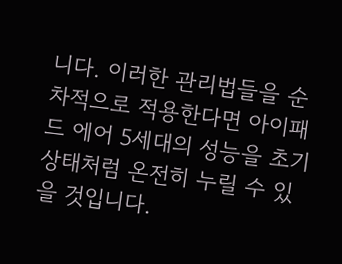니다. 이러한 관리법들을 순차적으로 적용한다면 아이패드 에어 5세대의 성능을 초기 상태처럼 온전히 누릴 수 있을 것입니다.